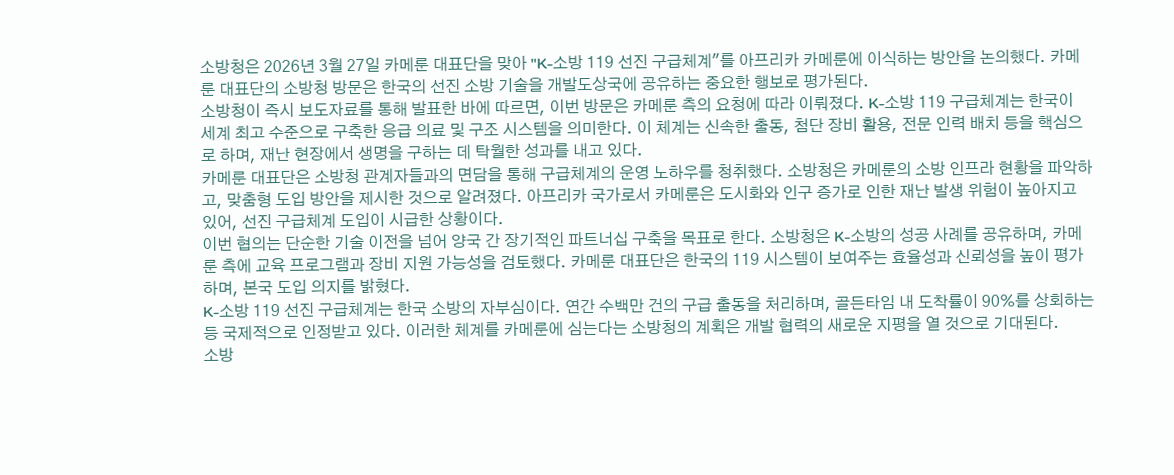소방청은 2026년 3월 27일 카메룬 대표단을 맞아 "K-소방 119 선진 구급체계"를 아프리카 카메룬에 이식하는 방안을 논의했다. 카메룬 대표단의 소방청 방문은 한국의 선진 소방 기술을 개발도상국에 공유하는 중요한 행보로 평가된다.
소방청이 즉시 보도자료를 통해 발표한 바에 따르면, 이번 방문은 카메룬 측의 요청에 따라 이뤄졌다. K-소방 119 구급체계는 한국이 세계 최고 수준으로 구축한 응급 의료 및 구조 시스템을 의미한다. 이 체계는 신속한 출동, 첨단 장비 활용, 전문 인력 배치 등을 핵심으로 하며, 재난 현장에서 생명을 구하는 데 탁월한 성과를 내고 있다.
카메룬 대표단은 소방청 관계자들과의 면담을 통해 구급체계의 운영 노하우를 청취했다. 소방청은 카메룬의 소방 인프라 현황을 파악하고, 맞춤형 도입 방안을 제시한 것으로 알려졌다. 아프리카 국가로서 카메룬은 도시화와 인구 증가로 인한 재난 발생 위험이 높아지고 있어, 선진 구급체계 도입이 시급한 상황이다.
이번 협의는 단순한 기술 이전을 넘어 양국 간 장기적인 파트너십 구축을 목표로 한다. 소방청은 K-소방의 성공 사례를 공유하며, 카메룬 측에 교육 프로그램과 장비 지원 가능성을 검토했다. 카메룬 대표단은 한국의 119 시스템이 보여주는 효율성과 신뢰성을 높이 평가하며, 본국 도입 의지를 밝혔다.
K-소방 119 선진 구급체계는 한국 소방의 자부심이다. 연간 수백만 건의 구급 출동을 처리하며, 골든타임 내 도착률이 90%를 상회하는 등 국제적으로 인정받고 있다. 이러한 체계를 카메룬에 심는다는 소방청의 계획은 개발 협력의 새로운 지평을 열 것으로 기대된다.
소방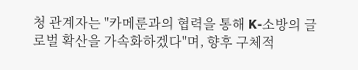청 관계자는 "카메룬과의 협력을 통해 K-소방의 글로벌 확산을 가속화하겠다"며, 향후 구체적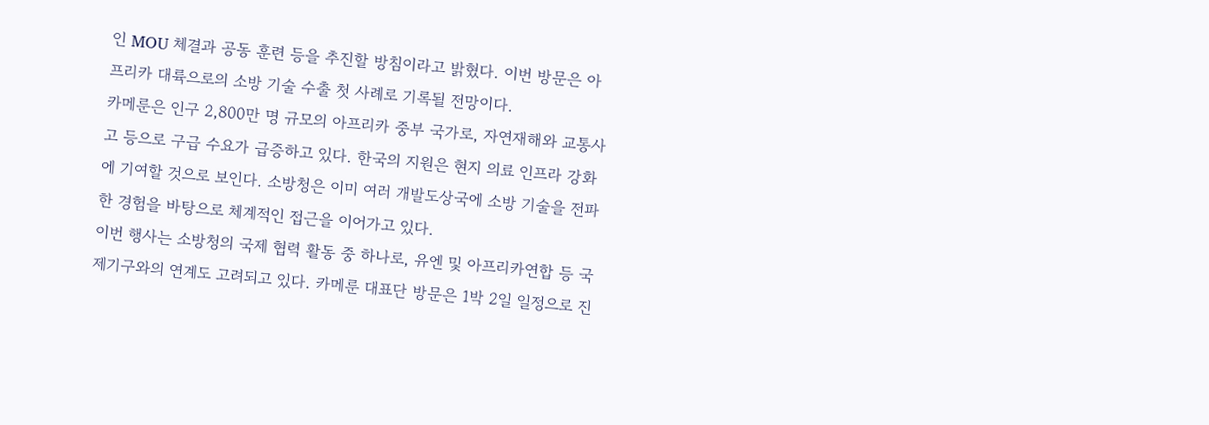인 MOU 체결과 공동 훈련 등을 추진할 방침이라고 밝혔다. 이번 방문은 아프리카 대륙으로의 소방 기술 수출 첫 사례로 기록될 전망이다.
카메룬은 인구 2,800만 명 규모의 아프리카 중부 국가로, 자연재해와 교통사고 등으로 구급 수요가 급증하고 있다. 한국의 지원은 현지 의료 인프라 강화에 기여할 것으로 보인다. 소방청은 이미 여러 개발도상국에 소방 기술을 전파한 경험을 바탕으로 체계적인 접근을 이어가고 있다.
이번 행사는 소방청의 국제 협력 활동 중 하나로, 유엔 및 아프리카연합 등 국제기구와의 연계도 고려되고 있다. 카메룬 대표단 방문은 1박 2일 일정으로 진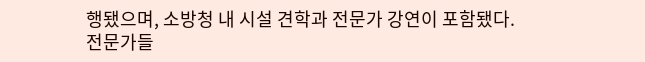행됐으며, 소방청 내 시설 견학과 전문가 강연이 포함됐다.
전문가들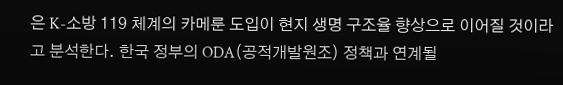은 K-소방 119 체계의 카메룬 도입이 현지 생명 구조율 향상으로 이어질 것이라고 분석한다. 한국 정부의 ODA(공적개발원조) 정책과 연계될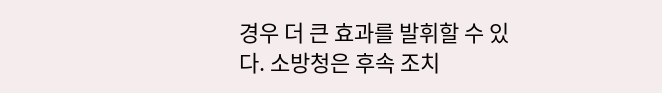경우 더 큰 효과를 발휘할 수 있다. 소방청은 후속 조치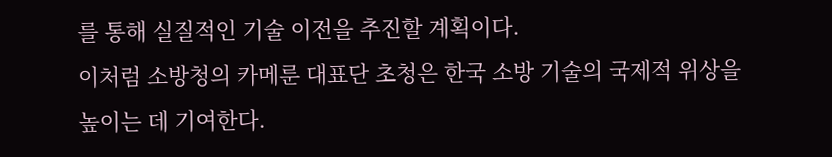를 통해 실질적인 기술 이전을 추진할 계획이다.
이처럼 소방청의 카메룬 대표단 초청은 한국 소방 기술의 국제적 위상을 높이는 데 기여한다.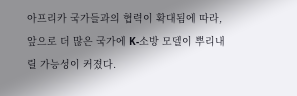아프리카 국가들과의 협력이 확대됨에 따라, 앞으로 더 많은 국가에 K-소방 모델이 뿌리내릴 가능성이 커졌다.